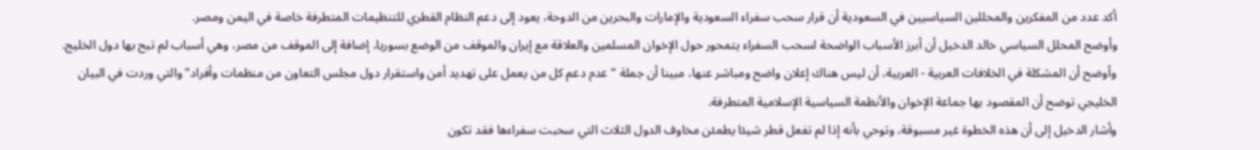أكد عدد من المفكرين والمحللين السياسيين في السعودية أن قرار سحب سفراء السعودية والإمارات والبحرين من الدوحة، يعود إلى دعم النظام القطري للتنظيمات المتطرفة خاصة في اليمن ومصر.
وأوضح المحلل السياسي خالد الدخيل أن أبرز الأسباب الواضحة لسحب السفراء يتمحور حول الإخوان المسلمين والعلاقة مع إيران والموقف من الوضع بسوريا، إضافة إلى الموقف من مصر، وهي أسباب لم تبح بها دول الخليج.
وأوضح أن المشكلة في الخلافات العربية - العربية، أن ليس هناك إعلان واضح ومباشر عنها، مبينا أن جملة “عدم دعم كل من يعمل على تهديد أمن واستقرار دول مجلس التعاون من منظمات وأفراد” والتي وردت في البيان الخليجي توضح أن المقصود بها جماعة الإخوان والأنظمة السياسية الإسلامية المتطرفة.
وأشار الدخيل إلى أن هذه الخطوة غير مسبوقة، وتوحي بأنه إذا لم تفعل قطر شيئا يطمئن مخاوف الدول الثلاث التي سحبت سفراءها فقد تكون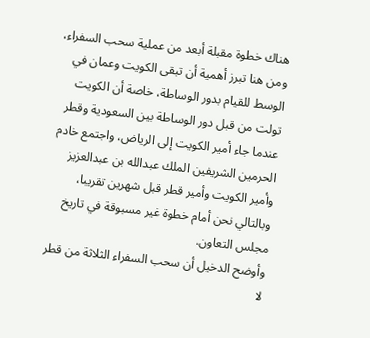هناك خطوة مقبلة أبعد من عملية سحب السفراء، ومن هنا تبرز أهمية أن تبقى الكويت وعمان في الوسط للقيام بدور الوساطة، خاصة أن الكويت تولت من قبل دور الوساطة بين السعودية وقطر عندما جاء أمير الكويت إلى الرياض، واجتمع خادم الحرمين الشريفين الملك عبدالله بن عبدالعزيز وأمير الكويت وأمير قطر قبل شهرين تقريبا، وبالتالي نحن أمام خطوة غير مسبوقة في تاريخ مجلس التعاون.
وأوضح الدخيل أن سحب السفراء الثلاثة من قطر لا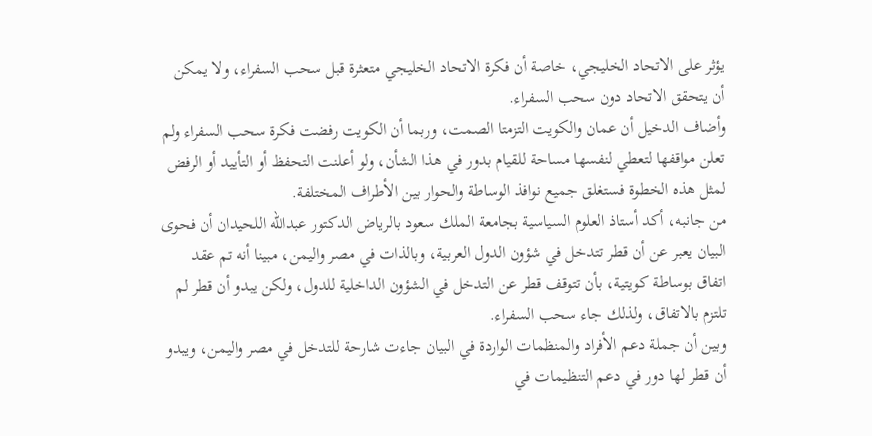يؤثر على الاتحاد الخليجي، خاصة أن فكرة الاتحاد الخليجي متعثرة قبل سحب السفراء، ولا يمكن أن يتحقق الاتحاد دون سحب السفراء.
وأضاف الدخيل أن عمان والكويت التزمتا الصمت، وربما أن الكويت رفضت فكرة سحب السفراء ولم تعلن مواقفها لتعطي لنفسها مساحة للقيام بدور في هذا الشأن، ولو أعلنت التحفظ أو التأييد أو الرفض لمثل هذه الخطوة فستغلق جميع نوافذ الوساطة والحوار بين الأطراف المختلفة.
من جانبه، أكد أستاذ العلوم السياسية بجامعة الملك سعود بالرياض الدكتور عبدالله اللحيدان أن فحوى البيان يعبر عن أن قطر تتدخل في شؤون الدول العربية، وبالذات في مصر واليمن، مبينا أنه تم عقد اتفاق بوساطة كويتية، بأن تتوقف قطر عن التدخل في الشؤون الداخلية للدول، ولكن يبدو أن قطر لم تلتزم بالاتفاق، ولذلك جاء سحب السفراء.
وبين أن جملة دعم الأفراد والمنظمات الواردة في البيان جاءت شارحة للتدخل في مصر واليمن، ويبدو أن قطر لها دور في دعم التنظيمات في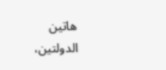هاتين الدولتين،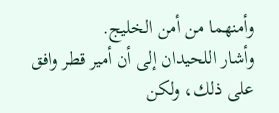وأمنهما من أمن الخليج.
وأشار اللحيدان إلى أن أمير قطر وافق على ذلك، ولكن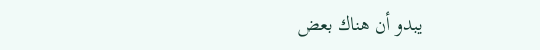يبدو أن هناك بعض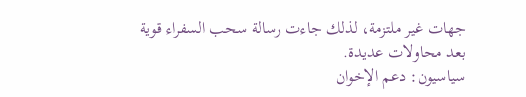جهات غير ملتزمة، لذلك جاءت رسالة سحب السفراء قوية بعد محاولات عديدة.
سياسيون: دعم الإخوان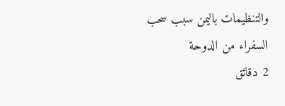والتنظيمات باليمن سبب سحب السفراء من الدوحة
2 دقائق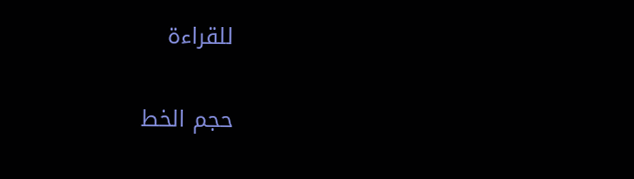للقراءة

حجم الخط